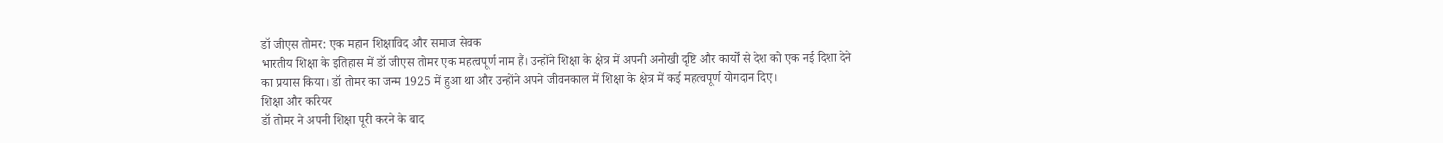डॉ जीएस तोमर: एक महान शिक्षाविद और समाज सेवक
भारतीय शिक्षा के इतिहास में डॉ जीएस तोमर एक महत्वपूर्ण नाम हैं। उन्होंने शिक्षा के क्षेत्र में अपनी अनोखी दृष्टि और कार्यों से देश को एक नई दिशा देने का प्रयास किया। डॉ तोमर का जन्म 1925 में हुआ था और उन्होंने अपने जीवनकाल में शिक्षा के क्षेत्र में कई महत्वपूर्ण योगदान दिए।
शिक्षा और करियर
डॉ तोमर ने अपनी शिक्षा पूरी करने के बाद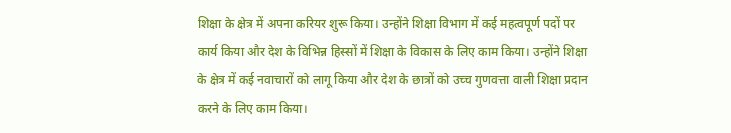शिक्षा के क्षेत्र में अपना करियर शुरू किया। उन्होंने शिक्षा विभाग में कई महत्वपूर्ण पदों पर कार्य किया और देश के विभिन्न हिस्सों में शिक्षा के विकास के लिए काम किया। उन्होंने शिक्षा के क्षेत्र में कई नवाचारों को लागू किया और देश के छात्रों को उच्च गुणवत्ता वाली शिक्षा प्रदान करने के लिए काम किया।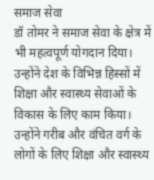समाज सेवा
डॉ तोमर ने समाज सेवा के क्षेत्र में भी महत्वपूर्ण योगदान दिया। उन्होंने देश के विभिन्न हिस्सों में शिक्षा और स्वास्थ्य सेवाओं के विकास के लिए काम किया। उन्होंने गरीब और वंचित वर्ग के लोगों के लिए शिक्षा और स्वास्थ्य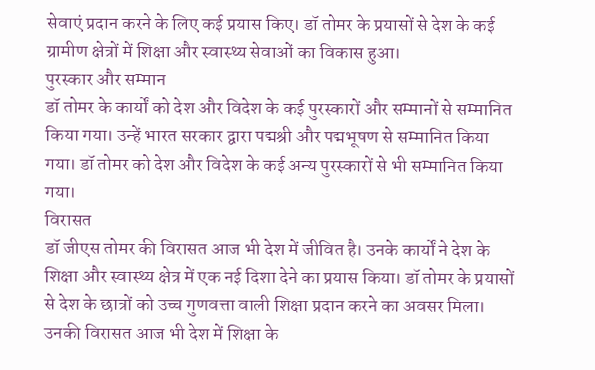सेवाएं प्रदान करने के लिए कई प्रयास किए। डॉ तोमर के प्रयासों से देश के कई ग्रामीण क्षेत्रों में शिक्षा और स्वास्थ्य सेवाओं का विकास हुआ।
पुरस्कार और सम्मान
डॉ तोमर के कार्यों को देश और विदेश के कई पुरस्कारों और सम्मानों से सम्मानित किया गया। उन्हें भारत सरकार द्वारा पद्मश्री और पद्मभूषण से सम्मानित किया गया। डॉ तोमर को देश और विदेश के कई अन्य पुरस्कारों से भी सम्मानित किया गया।
विरासत
डॉ जीएस तोमर की विरासत आज भी देश में जीवित है। उनके कार्यों ने देश के शिक्षा और स्वास्थ्य क्षेत्र में एक नई दिशा देने का प्रयास किया। डॉ तोमर के प्रयासों से देश के छात्रों को उच्च गुणवत्ता वाली शिक्षा प्रदान करने का अवसर मिला। उनकी विरासत आज भी देश में शिक्षा के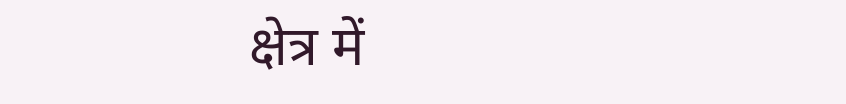क्षेत्र में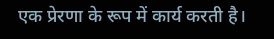एक प्रेरणा के रूप में कार्य करती है।